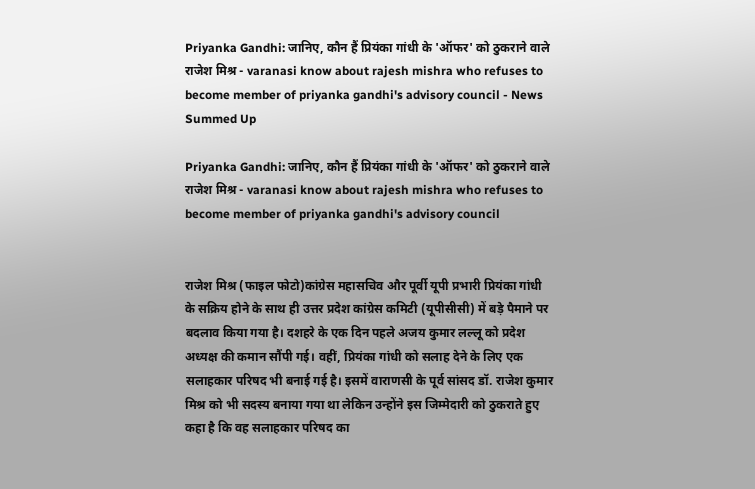Priyanka Gandhi: जानिए, कौन हैं प्रियंका गांधी के 'ऑफर' को ठुकराने वाले राजेश मिश्र - varanasi know about rajesh mishra who refuses to become member of priyanka gandhi's advisory council - News Summed Up

Priyanka Gandhi: जानिए, कौन हैं प्रियंका गांधी के 'ऑफर' को ठुकराने वाले राजेश मिश्र - varanasi know about rajesh mishra who refuses to become member of priyanka gandhi's advisory council


राजेश मिश्र (फाइल फोटो)कांग्रेस महासचिव और पूर्वी यूपी प्रभारी प्रियंका गांधी के सक्रिय होने के साथ ही उत्तर प्रदेश कांग्रेस कमिटी (यूपीसीसी) में बड़े पैमाने पर बदलाव किया गया है। दशहरे के एक दिन पहले अजय कुमार लल्लू को प्रदेश अध्यक्ष की कमान सौंपी गई। वहीं, प्रियंका गांधी को सलाह देने के लिए एक सलाहकार परिषद भी बनाई गई है। इसमें वाराणसी के पूर्व सांसद डॉ. राजेश कुमार मिश्र को भी सदस्य बनाया गया था लेकिन उन्होंने इस जिम्मेदारी को ठुकराते हुए कहा है कि वह सलाहकार परिषद का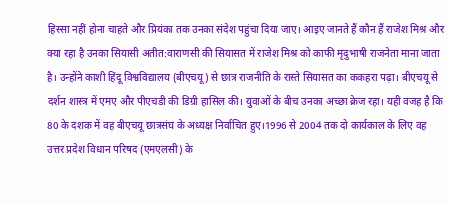हिस्सा नहीं होना चाहते और प्रियंका तक उनका संदेश पहुंचा दिया जाए। आइए जानते हैं कौन हैं राजेश मिश्र और क्या रहा है उनका सियासी अतीत:वाराणसी की सियासत में राजेश मिश्र को काफी मृदुभाषी राजनेता माना जाता है। उन्होंने काशी हिंदू विश्वविद्यालय (बीएचयू) से छात्र राजनीति के रास्ते सियासत का ककहरा पढ़ा। बीएचयू से दर्शन शास्त्र में एमए और पीएचडी की डिग्री हासिल की। युवाओं के बीच उनका अच्छा क्रेज रहा। यही वजह है कि 80 के दशक में वह बीएचयू छात्रसंघ के अध्यक्ष निर्वाचित हुए।1996 से 2004 तक दो कार्यकाल के लिए वह उत्तर प्रदेश विधान परिषद (एमएलसी) के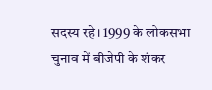सदस्य रहे। 1999 के लोकसभा चुनाव में बीजेपी के शंकर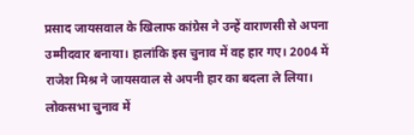प्रसाद जायसवाल के खिलाफ कांग्रेस ने उन्हें वाराणसी से अपना उम्मीदवार बनाया। हालांकि इस चुनाव में वह हार गए। 2004 में राजेश मिश्र ने जायसवाल से अपनी हार का बदला ले लिया। लोकसभा चुनाव में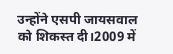उन्होंने एसपी जायसवाल को शिकस्त दी।2009 में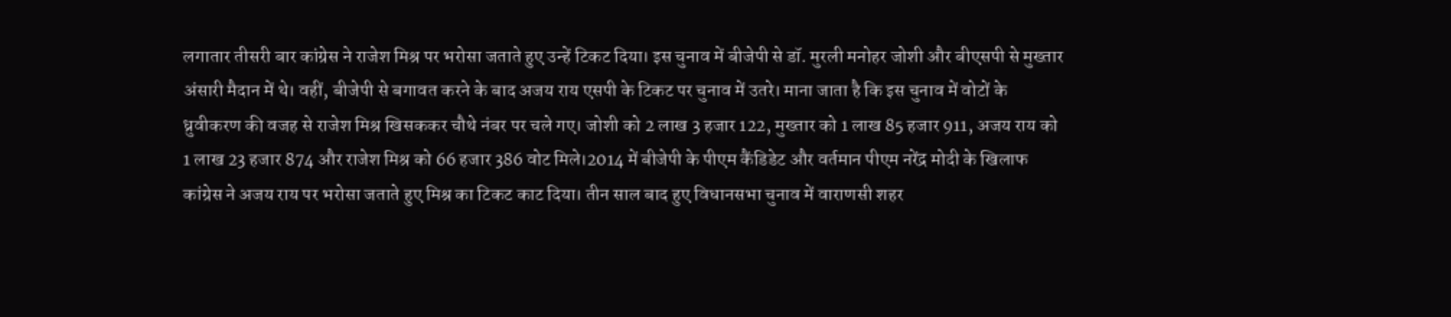लगातार तीसरी बार कांग्रेस ने राजेश मिश्र पर भरोसा जताते हुए उन्हें टिकट दिया। इस चुनाव में बीजेपी से डॉ. मुरली मनोहर जोशी और बीएसपी से मुख्तार अंसारी मैदान में थे। वहीं, बीजेपी से बगावत करने के बाद अजय राय एसपी के टिकट पर चुनाव में उतरे। माना जाता है कि इस चुनाव में वोटों के ध्रुवीकरण की वजह से राजेश मिश्र खिसककर चौथे नंबर पर चले गए। जोशी को 2 लाख 3 हजार 122, मुख्तार को 1 लाख 85 हजार 911, अजय राय को 1 लाख 23 हजार 874 और राजेश मिश्र को 66 हजार 386 वोट मिले।2014 में बीजेपी के पीएम कैंडिडेट और वर्तमान पीएम नरेंद्र मोदी के खिलाफ कांग्रेस ने अजय राय पर भरोसा जताते हुए मिश्र का टिकट काट दिया। तीन साल बाद हुए विधानसभा चुनाव में वाराणसी शहर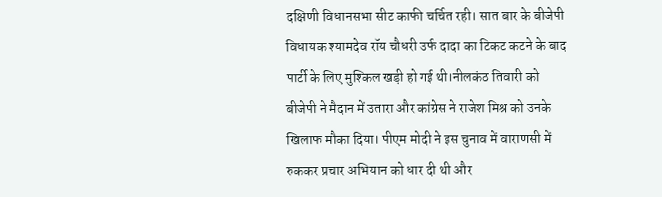दक्षिणी विधानसभा सीट काफी चर्चित रही। सात बार के बीजेपी विधायक श्यामदेव रॉय चौधरी उर्फ दादा का टिकट कटने के बाद पार्टी के लिए मुश्किल खड़ी हो गई थी।नीलकंठ तिवारी को बीजेपी ने मैदान में उतारा और कांग्रेस ने राजेश मिश्र को उनके खिलाफ मौका दिया। पीएम मोदी ने इस चुनाव में वाराणसी में रुककर प्रचार अभियान को धार दी थी और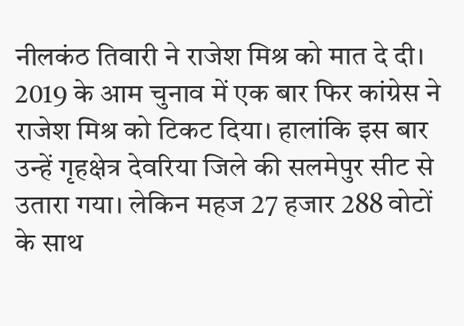नीलकंठ तिवारी ने राजेश मिश्र को मात दे दी। 2019 के आम चुनाव में एक बार फिर कांग्रेस ने राजेश मिश्र को टिकट दिया। हालांकि इस बार उन्हें गृहक्षेत्र देवरिया जिले की सलमेपुर सीट से उतारा गया। लेकिन महज 27 हजार 288 वोटों के साथ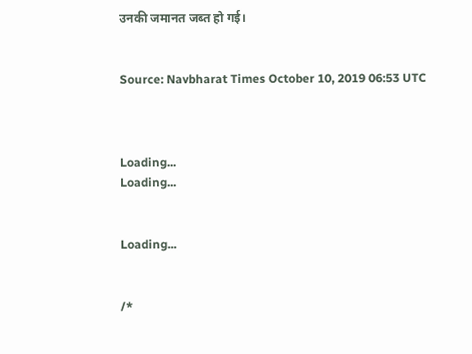उनकी जमानत जब्त हो गई।


Source: Navbharat Times October 10, 2019 06:53 UTC



Loading...
Loading...


Loading...


/*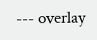--- overlay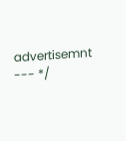advertisemnt --- */